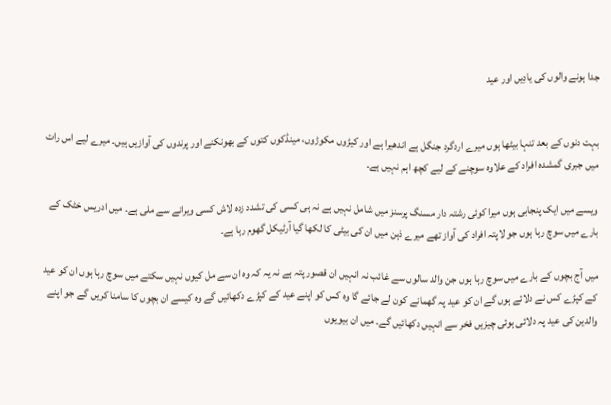جدا ہونے والوں کی یادِیں اور عید


بہت دنوں کے بعد تنہا بیٹھا ہوں میرے اردگرد جنگل ہے اندھیرا ہے اور کیڑوں مکوڑوں، مینڈکوں کتوں کے بھونکنے اور پرندوں کی آوازیں ہیں۔ میرے لیے اس رات میں جبری گمشدہ افراد کے علاوہ سوچنے کے لیے کچھ اہم نہیں ہے۔

ویسے میں ایک پنجابی ہوں میرا کوئی رشتہ دار مسنگ پرسنز میں شامل نہیں ہے نہ ہی کسی کی تشدد زدہ لاش کسی ویرانے سے ملی ہے۔ میں ادریس خٹک کے بارے میں سوچ رہا ہوں جو لاپتہ افراد کی آواز تھے میرے ذہن میں ان کی بیٹی کا لکھا گیا آرٹیکل گھوم رہا ہے۔

میں آج بچوں کے بارے میں سوچ رہا ہوں جن والد سالوں سے غائب نہ انہیں ان قصور پتہ ہے نہ یہ کہ وہ ان سے مل کیوں نہیں سکتے میں سوچ رہا ہوں ان کو عید کے کپڑے کس نے دلائے ہوں گے ان کو عید پہ گھمانے کون لے جائے گا وہ کس کو اپنے عید کے کپڑے دکھائیں گے وہ کیسے ان بچوں کا سامنا کریں گے جو اپنے والدین کی عید پہ دلائی ہوئی چیزیں فخر سے انہیں دکھائیں گے۔ میں ان بیویوں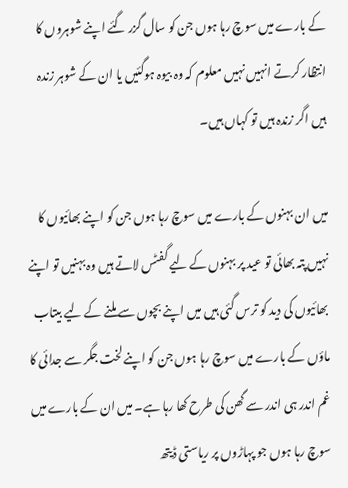کے بارے میں سوچ رہا ہوں جن کو سال گزر گئے اپنے شوہروں کا انتظار کرتے انہیں نہیں معلوم کہ وہ بیوہ ہوگئیں یا ان کے شوہر زندہ ہیں اگر زندہ ہیں تو کہاں ہیں۔

میں ان بہنوں کے بارے میں سوچ رہا ہوں جن کو اپنے بھائیوں کا نہیں پتہ بھائی تو عید پر بہنوں کے لیے گفٹس لاتے ہیں وہ بہنیں تو اپنے بھائیوں کی دید کو ترس گئی ہیں میں اپنے بچوں سے ملنے کے لیے بیتاب ماؤں کے بارے میں سوچ رہا ہوں جن کو اپنے لخت جگر سے جدائی کا غم اندر ہی اندر سے گھن کی طرح کھا رہا ہے۔ میں ان کے بارے میں سوچ رہا ہوں جو پہاڑوں پر ریاستی ڈیتھ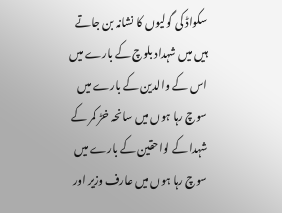سکواڈ کی گولیوں کا نشانہ بن جاتے ہیں میں شہداد بلوچ کے بارے میں اس کے والدین کے بارے میں سوچ رہا ہوں میں سانحہ خڑ کمر کے شہدا کے لواحقین کے بارے میں سوچ رہا ہوں میں عارف وزیر اور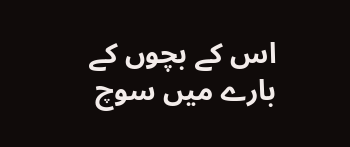اس کے بچوں کے بارے میں سوچ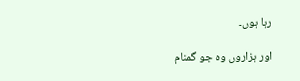رہا ہوں۔

اور ہزاروں وہ جو گمنام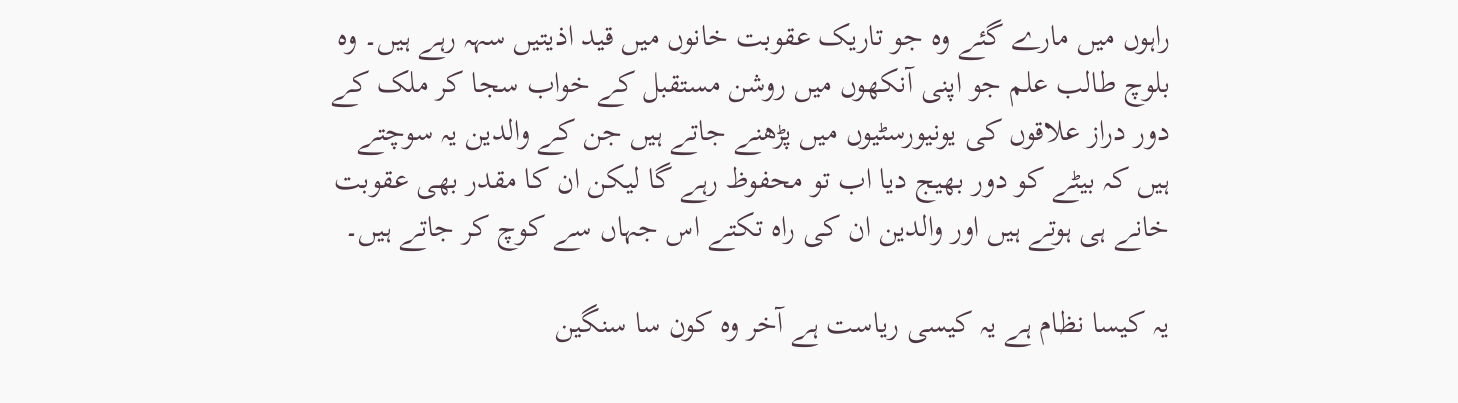راہوں میں مارے گئے وہ جو تاریک عقوبت خانوں میں قید اذیتیں سہہ رہے ہیں۔ وہ بلوچ طالب علم جو اپنی آنکھوں میں روشن مستقبل کے خواب سجا کر ملک کے دور دراز علاقوں کی یونیورسٹیوں میں پڑھنے جاتے ہیں جن کے والدین یہ سوچتے ہیں کہ بیٹے کو دور بھیج دیا اب تو محفوظ رہے گا لیکن ان کا مقدر بھی عقوبت خانے ہی ہوتے ہیں اور والدین ان کی راہ تکتے اس جہاں سے کوچ کر جاتے ہیں۔

یہ کیسا نظام ہے یہ کیسی ریاست ہے آخر وہ کون سا سنگین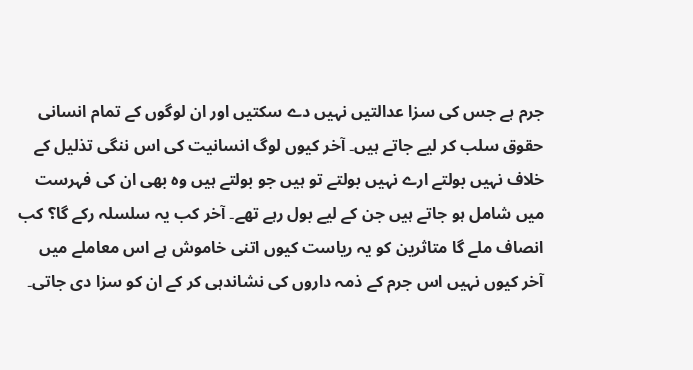جرم ہے جس کی سزا عدالتیں نہیں دے سکتیں اور ان لوگوں کے تمام انسانی حقوق سلب کر لیے جاتے ہیں۔ آخر کیوں لوگ انسانیت کی اس ننگی تذلیل کے خلاف نہیں بولتے ارے نہیں بولتے تو ہیں جو بولتے ہیں وہ بھی ان کی فہرست میں شامل ہو جاتے ہیں جن کے لیے بول رہے تھے۔ آخر کب یہ سلسلہ رکے گا؟ کب انصاف ملے گا متاثرین کو یہ ریاست کیوں اتنی خاموش ہے اس معاملے میں آخر کیوں نہیں اس جرم کے ذمہ داروں کی نشاندہی کر کے ان کو سزا دی جاتی۔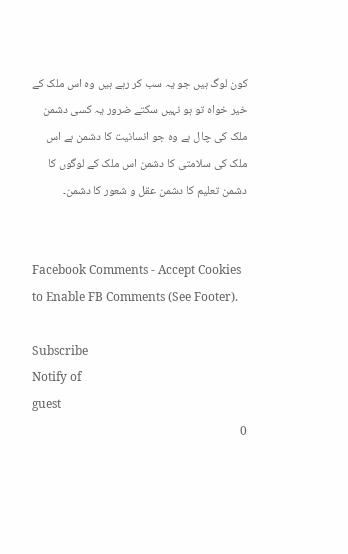کون لوگ ہیں جو یہ سب کر رہے ہیں وہ اس ملک کے خیر خواہ تو ہو نہیں سکتے ضرور یہ کسی دشمن ملک کی چال ہے وہ جو انسانیت کا دشمن ہے اس ملک کی سلامتی کا دشمن اس ملک کے لوگوں کا دشمن تعلیم کا دشمن عقل و شعور کا دشمن۔


Facebook Comments - Accept Cookies to Enable FB Comments (See Footer).

Subscribe
Notify of
guest
0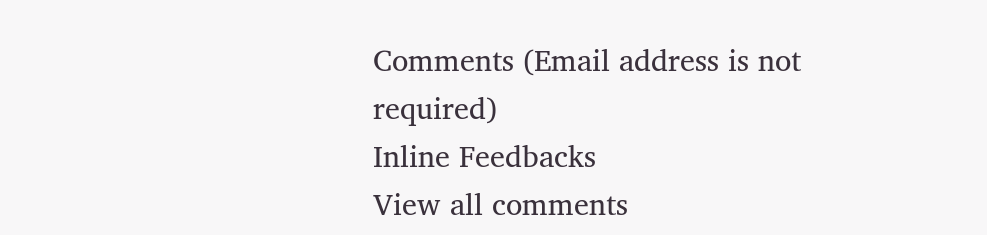Comments (Email address is not required)
Inline Feedbacks
View all comments